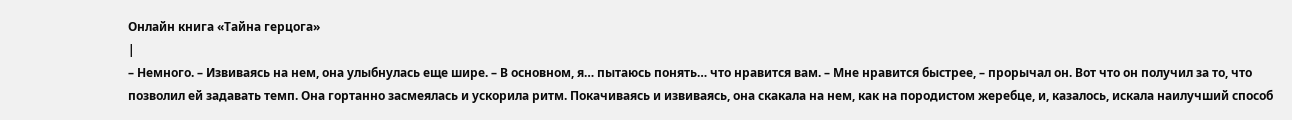Онлайн книга «Тайна герцога»
|
– Немного. – Извиваясь на нем, она улыбнулась еще шире. – В основном, я… пытаюсь понять… что нравится вам. – Мне нравится быстрее, – прорычал он. Вот что он получил за то, что позволил ей задавать темп. Она гортанно засмеялась и ускорила ритм. Покачиваясь и извиваясь, она скакала на нем, как на породистом жеребце, и, казалось, искала наилучший способ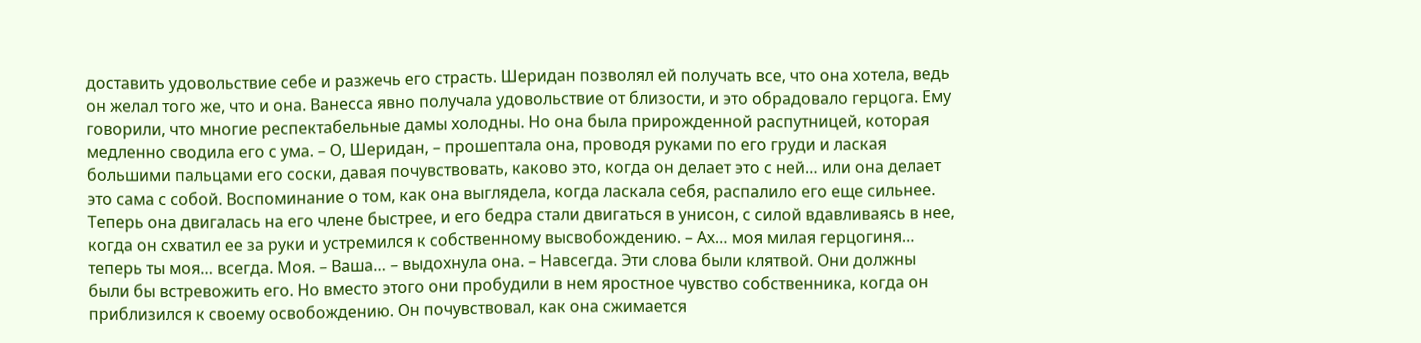доставить удовольствие себе и разжечь его страсть. Шеридан позволял ей получать все, что она хотела, ведь он желал того же, что и она. Ванесса явно получала удовольствие от близости, и это обрадовало герцога. Ему говорили, что многие респектабельные дамы холодны. Но она была прирожденной распутницей, которая медленно сводила его с ума. – О, Шеридан, – прошептала она, проводя руками по его груди и лаская большими пальцами его соски, давая почувствовать, каково это, когда он делает это с ней… или она делает это сама с собой. Воспоминание о том, как она выглядела, когда ласкала себя, распалило его еще сильнее. Теперь она двигалась на его члене быстрее, и его бедра стали двигаться в унисон, с силой вдавливаясь в нее, когда он схватил ее за руки и устремился к собственному высвобождению. – Ах… моя милая герцогиня… теперь ты моя… всегда. Моя. – Ваша… – выдохнула она. – Навсегда. Эти слова были клятвой. Они должны были бы встревожить его. Но вместо этого они пробудили в нем яростное чувство собственника, когда он приблизился к своему освобождению. Он почувствовал, как она сжимается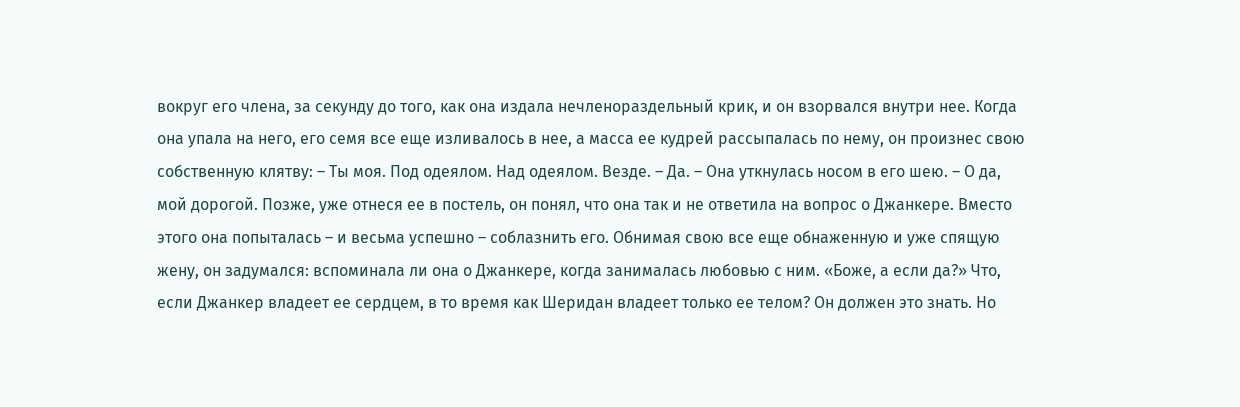вокруг его члена, за секунду до того, как она издала нечленораздельный крик, и он взорвался внутри нее. Когда она упала на него, его семя все еще изливалось в нее, а масса ее кудрей рассыпалась по нему, он произнес свою собственную клятву: – Ты моя. Под одеялом. Над одеялом. Везде. – Да. – Она уткнулась носом в его шею. – О да, мой дорогой. Позже, уже отнеся ее в постель, он понял, что она так и не ответила на вопрос о Джанкере. Вместо этого она попыталась – и весьма успешно – соблазнить его. Обнимая свою все еще обнаженную и уже спящую жену, он задумался: вспоминала ли она о Джанкере, когда занималась любовью с ним. «Боже, а если да?» Что, если Джанкер владеет ее сердцем, в то время как Шеридан владеет только ее телом? Он должен это знать. Но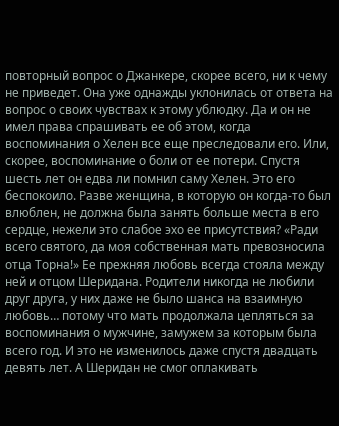повторный вопрос о Джанкере, скорее всего, ни к чему не приведет. Она уже однажды уклонилась от ответа на вопрос о своих чувствах к этому ублюдку. Да и он не имел права спрашивать ее об этом, когда воспоминания о Хелен все еще преследовали его. Или, скорее, воспоминание о боли от ее потери. Спустя шесть лет он едва ли помнил саму Хелен. Это его беспокоило. Разве женщина, в которую он когда-то был влюблен, не должна была занять больше места в его сердце, нежели это слабое эхо ее присутствия? «Ради всего святого, да моя собственная мать превозносила отца Торна!» Ее прежняя любовь всегда стояла между ней и отцом Шеридана. Родители никогда не любили друг друга, у них даже не было шанса на взаимную любовь… потому что мать продолжала цепляться за воспоминания о мужчине, замужем за которым была всего год. И это не изменилось даже спустя двадцать девять лет. А Шеридан не смог оплакивать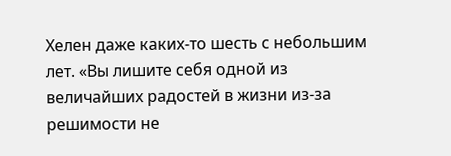Хелен даже каких-то шесть с небольшим лет. «Вы лишите себя одной из величайших радостей в жизни из-за решимости не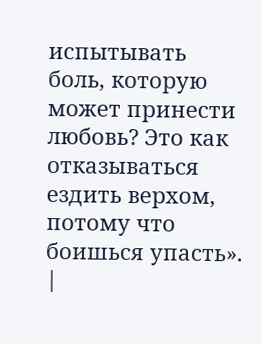испытывать боль, которую может принести любовь? Это как отказываться ездить верхом, потому что боишься упасть». |